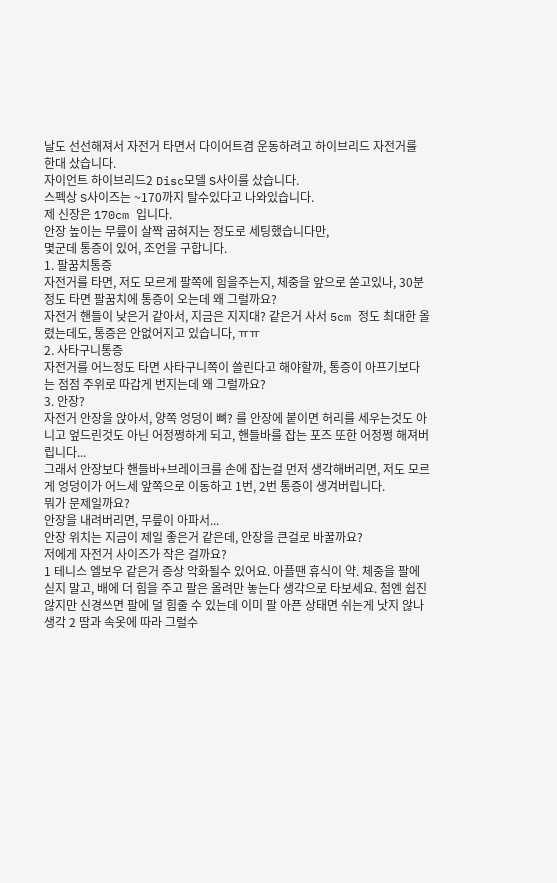날도 선선해져서 자전거 타면서 다이어트겸 운동하려고 하이브리드 자전거를 한대 샀습니다.
자이언트 하이브리드2 Disc모델 S사이를 샀습니다.
스펙상 S사이즈는 ~170까지 탈수있다고 나와있습니다.
제 신장은 170cm 입니다.
안장 높이는 무릎이 살짝 굽혀지는 정도로 세팅했습니다만,
몇군데 통증이 있어, 조언을 구합니다.
1. 팔꿈치통증
자전거를 타면, 저도 모르게 팔쪽에 힘을주는지, 체중을 앞으로 쏟고있나, 30분정도 타면 팔꿈치에 통증이 오는데 왜 그럴까요?
자전거 핸들이 낮은거 같아서, 지금은 지지대? 같은거 사서 5cm 정도 최대한 올렸는데도, 통증은 안없어지고 있습니다, ㅠㅠ
2. 사타구니통증
자전거를 어느정도 타면 사타구니쪽이 쓸린다고 해야할까, 통증이 아프기보다는 점점 주위로 따갑게 번지는데 왜 그럴까요?
3. 안장?
자전거 안장을 앉아서, 양쪽 엉덩이 뼈? 를 안장에 붙이면 허리를 세우는것도 아니고 엎드린것도 아닌 어정쩡하게 되고, 핸들바를 잡는 포즈 또한 어정쩡 해져버립니다...
그래서 안장보다 핸들바+브레이크를 손에 잡는걸 먼저 생각해버리면, 저도 모르게 엉덩이가 어느세 앞쪽으로 이동하고 1번, 2번 통증이 생겨버립니다.
뭐가 문제일까요?
안장을 내려버리면, 무릎이 아파서...
안장 위치는 지금이 제일 좋은거 같은데, 안장을 큰걸로 바꿀까요?
저에게 자전거 사이즈가 작은 걸까요?
1 테니스 엘보우 같은거 증상 악화될수 있어요. 아플땐 휴식이 약. 체중을 팔에 싣지 말고, 배에 더 힘을 주고 팔은 올려만 놓는다 생각으로 타보세요. 첨엔 쉽진 않지만 신경쓰면 팔에 덜 힘줄 수 있는데 이미 팔 아픈 상태면 쉬는게 낫지 않나 생각 2 땀과 속옷에 따라 그럴수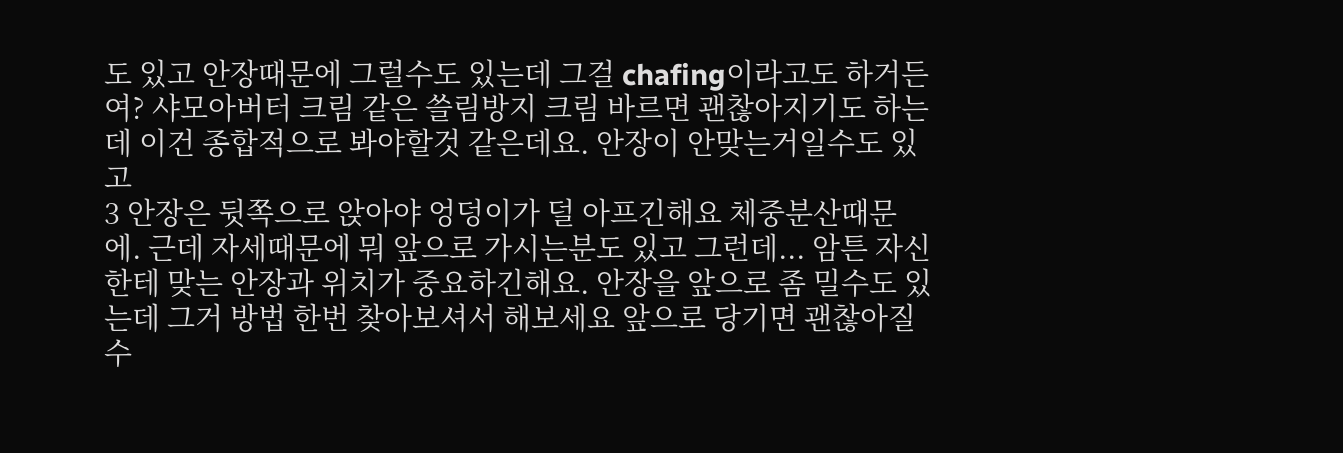도 있고 안장때문에 그럴수도 있는데 그걸 chafing이라고도 하거든여? 샤모아버터 크림 같은 쓸림방지 크림 바르면 괜찮아지기도 하는데 이건 종합적으로 봐야할것 같은데요. 안장이 안맞는거일수도 있고
3 안장은 뒷쪽으로 앉아야 엉덩이가 덜 아프긴해요 체중분산때문에. 근데 자세때문에 뭐 앞으로 가시는분도 있고 그런데... 암튼 자신한테 맞는 안장과 위치가 중요하긴해요. 안장을 앞으로 좀 밀수도 있는데 그거 방법 한번 찾아보셔서 해보세요 앞으로 당기면 괜찮아질수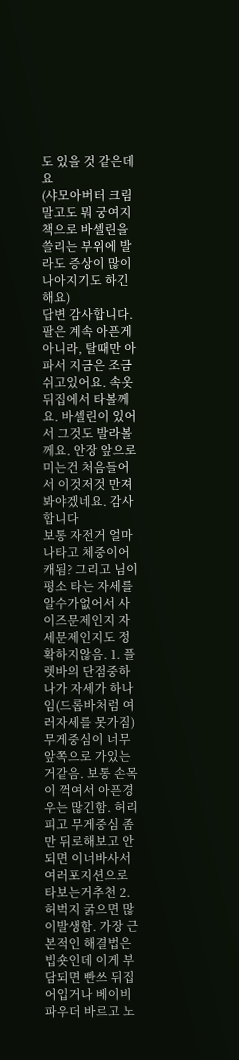도 있을 것 같은데요
(샤모아버터 크림 말고도 뭐 궁여지책으로 바셀린을 쓸리는 부위에 발라도 증상이 많이 나아지기도 하긴해요)
답변 감사합니다. 팔은 계속 아픈게 아니라, 탈때만 아파서 지금은 조금 쉬고있어요. 속옷 뒤집에서 타볼께요. 바셀린이 있어서 그것도 발라볼께요. 안장 앞으로 미는건 처음들어서 이것저것 만져봐야겠네요. 감사합니다
보통 자전거 얼마나타고 체중이어캐됨? 그리고 님이 평소 타는 자세를 알수가없어서 사이즈문제인지 자세문제인지도 정확하지않음. 1. 플렛바의 단점중하나가 자세가 하나임(드롭바처럼 여러자세를 못가짐) 무게중심이 너무 앞쪽으로 가있는거같음. 보통 손목이 꺽여서 아픈경우는 많긴함. 허리피고 무게중심 좀만 뒤로해보고 안되면 이너바사서 여러포지션으로 타보는거추천 2. 허벅지 굵으면 많이발생함. 가장 근본적인 해결법은 빕숏인데 이게 부담되면 빤쓰 뒤집어입거나 베이비파우더 바르고 노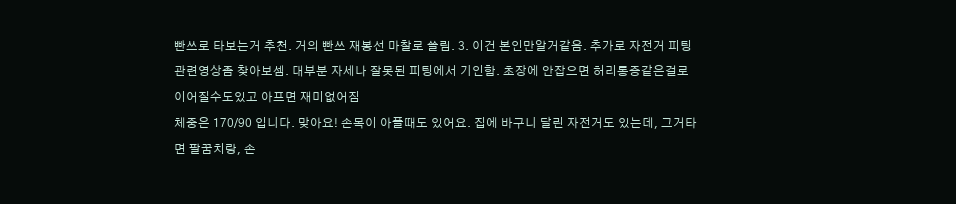빤쓰로 타보는거 추천. 거의 빤쓰 재봉선 마찰로 쓸림. 3. 이건 본인만알거같음. 추가로 자전거 피팅관련영상좀 찾아보셈. 대부분 자세나 잘못된 피팅에서 기인함. 초장에 안잡으면 허리통증같은걸로 이어질수도있고 아프면 재미없어짐
체중은 170/90 입니다. 맞아요! 손목이 아플때도 있어요. 집에 바구니 달린 자전거도 있는데, 그거타면 팔꿈치랑, 손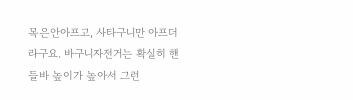목은안아프고, 사타구니만 아프더라구요. 바구니자전거는 확실히 핸들바 높이가 높아서 그런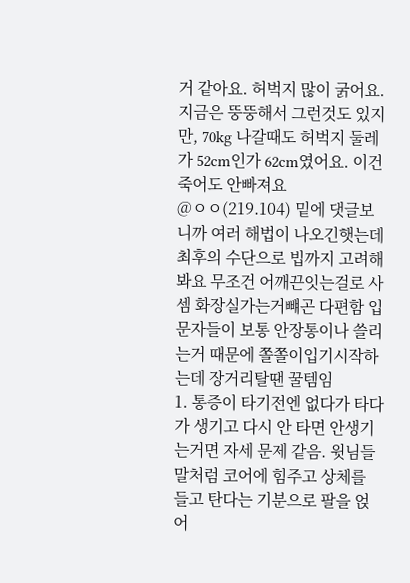거 같아요. 허벅지 많이 굵어요. 지금은 뚱뚱해서 그런것도 있지만, 70kg 나갈때도 허벅지 둘레가 52cm인가 62cm였어요. 이건 죽어도 안빠져요
@ㅇㅇ(219.104) 밑에 댓글보니까 여러 해법이 나오긴햇는데 최후의 수단으로 빕까지 고려해봐요 무조건 어깨끈잇는걸로 사셈 화장실가는거뺴곤 다편함 입문자들이 보통 안장통이나 쓸리는거 때문에 쫄쫄이입기시작하는데 장거리탈땐 꿀템임
1. 통증이 타기전엔 없다가 타다가 생기고 다시 안 타면 안생기는거면 자세 문제 같음. 윗님들말처럼 코어에 힘주고 상체를 들고 탄다는 기분으로 팔을 얹어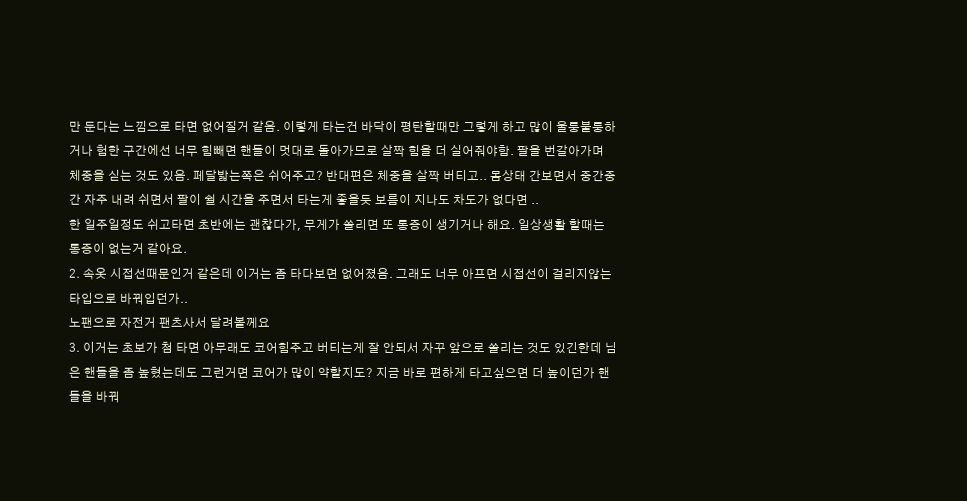만 둔다는 느낌으로 타면 없어질거 같음. 이렇게 타는건 바닥이 평탄할때만 그렇게 하고 많이 울퉁불퉁하거나 험한 구간에선 너무 힘빼면 핸들이 멋대로 돌아가므로 살짝 힘을 더 실어줘야함. 팔을 번갈아가며 체중을 싣는 것도 있음. 페달밟는쪽은 쉬어주고? 반대편은 체중을 살짝 버티고.. 몸상태 간보면서 중간중간 자주 내려 쉬면서 팔이 쉴 시간을 주면서 타는게 좋을듯 보름이 지나도 차도가 없다면 ..
한 일주일정도 쉬고타면 초반에는 괜찮다가, 무게가 쏠리면 또 통증이 생기거나 해요. 일상생활 할때는 통증이 없는거 같아요.
2. 속옷 시접선때문인거 같은데 이거는 좀 타다보면 없어졌음. 그래도 너무 아프면 시접선이 걸리지않는 타입으로 바꿔입던가..
노팬으로 자전거 팬츠사서 달려볼께요
3. 이거는 초보가 첨 타면 아무래도 코어힘주고 버티는게 잘 안되서 자꾸 앞으로 쏠리는 것도 있긴한데 님은 핸들을 좀 높혔는데도 그런거면 코어가 많이 약할지도? 지금 바로 편하게 타고싶으면 더 높이던가 핸들을 바꿔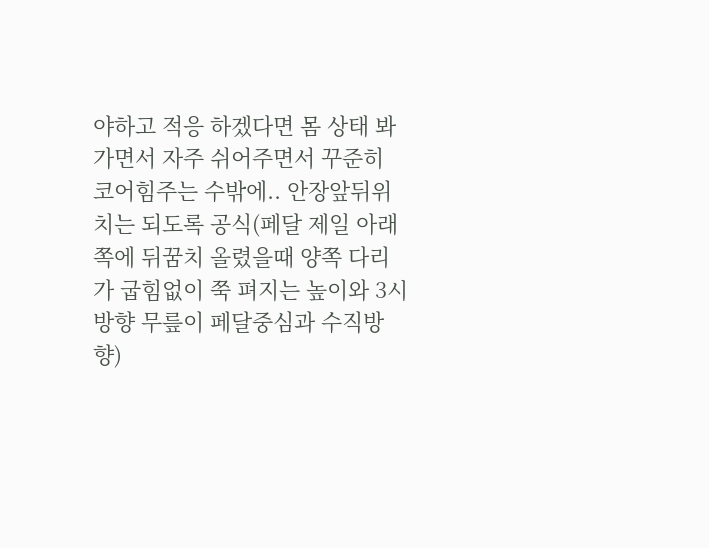야하고 적응 하겠다면 몸 상태 봐가면서 자주 쉬어주면서 꾸준히 코어힘주는 수밖에.. 안장앞뒤위치는 되도록 공식(페달 제일 아래쪽에 뒤꿈치 올렸을때 양쪽 다리가 굽힘없이 쭉 펴지는 높이와 3시방향 무릎이 페달중심과 수직방향)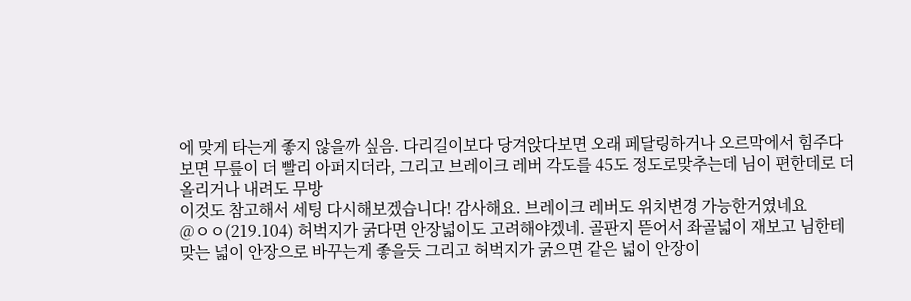에 맞게 타는게 좋지 않을까 싶음. 다리길이보다 당겨앉다보면 오래 페달링하거나 오르막에서 힘주다 보면 무릎이 더 빨리 아퍼지더라, 그리고 브레이크 레버 각도를 45도 정도로맞추는데 님이 편한데로 더 올리거나 내려도 무방
이것도 참고해서 세팅 다시해보겠습니다! 감사해요. 브레이크 레버도 위치변경 가능한거였네요
@ㅇㅇ(219.104) 허벅지가 굵다면 안장넓이도 고려해야겠네. 골판지 뜯어서 좌골넓이 재보고 님한테 맞는 넓이 안장으로 바꾸는게 좋을듯 그리고 허벅지가 굵으면 같은 넓이 안장이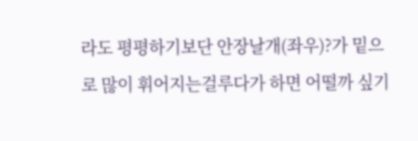라도 평평하기보단 안장날개(좌우)?가 밑으로 많이 휘어지는걸루다가 하면 어떨까 싶기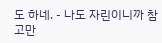도 하네. - 나도 자린이니까 참고만